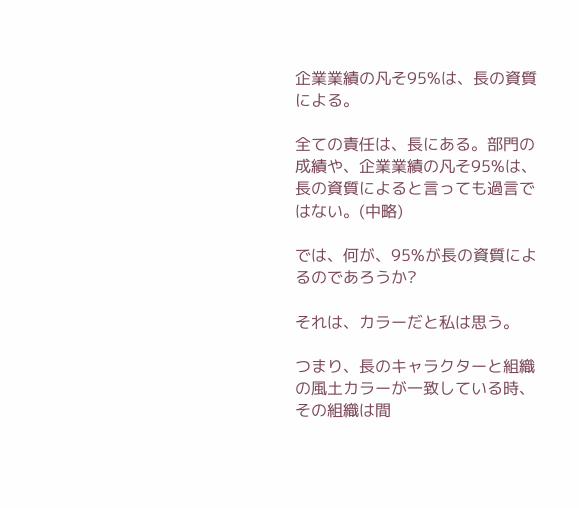企業業績の凡そ95%は、長の資質による。

全ての責任は、長にある。部門の成績や、企業業績の凡そ95%は、長の資質によると言っても過言ではない。(中略)

では、何が、95%が長の資質によるのであろうか?

それは、カラーだと私は思う。

つまり、長のキャラクターと組織の風土カラーが一致している時、その組織は間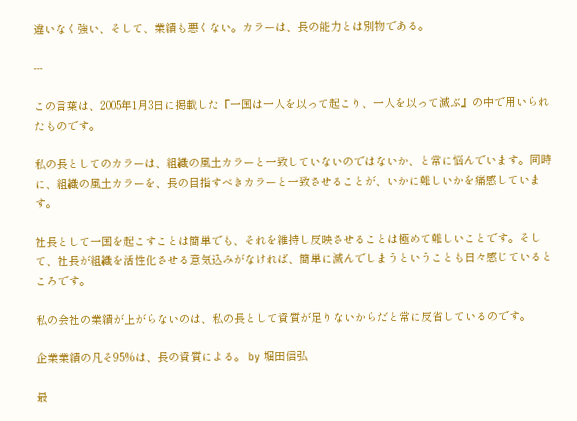違いなく強い、そして、業績も悪くない。カラーは、長の能力とは別物である。

---

この言葉は、2005年1月3日に掲載した『一国は一人を以って起こり、一人を以って滅ぶ』の中で用いられたものです。

私の長としてのカラーは、組織の風土カラーと一致していないのではないか、と常に悩んでいます。同時に、組織の風土カラーを、長の目指すべきカラーと一致させることが、いかに難しいかを痛感しています。

社長として一国を起こすことは簡単でも、それを維持し反映させることは極めて難しいことです。そして、社長が組織を活性化させる意気込みがなければ、簡単に滅んでしまうということも日々感じているところです。

私の会社の業績が上がらないのは、私の長として資質が足りないからだと常に反省しているのです。

企業業績の凡そ95%は、長の資質による。 by 堀田信弘

最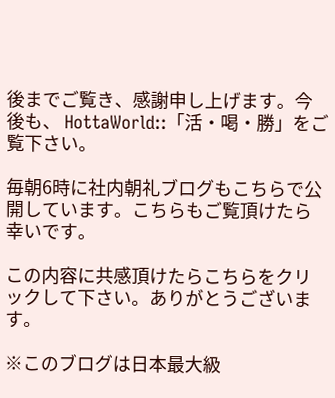後までご覧き、感謝申し上げます。今後も、 HottaWorld::「活・喝・勝」をご覧下さい。

毎朝6時に社内朝礼ブログもこちらで公開しています。こちらもご覧頂けたら幸いです。

この内容に共感頂けたらこちらをクリックして下さい。ありがとうございます。

※このブログは日本最大級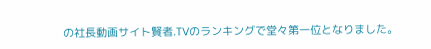の社長動画サイト賢者.TVのランキングで堂々第一位となりました。